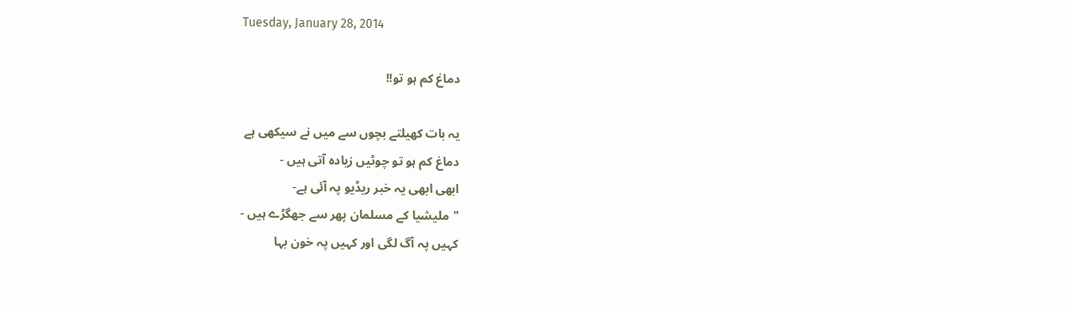Tuesday, January 28, 2014

دماغ کم ہو تو!!

یہ بات کھیلتے بچوں سے میں نے سیکھی ہے
دماغ کم ہو تو چوٹیں زیادہ آتی ہیں -
ابھی ابھی یہ خبر ریڈیو پہ آئی ہے-
"ملیشیا کے مسلمان پھر سے جھگڑے ہیں -
کہیں پہ آگ لگی اور کہیں پہ خون بہا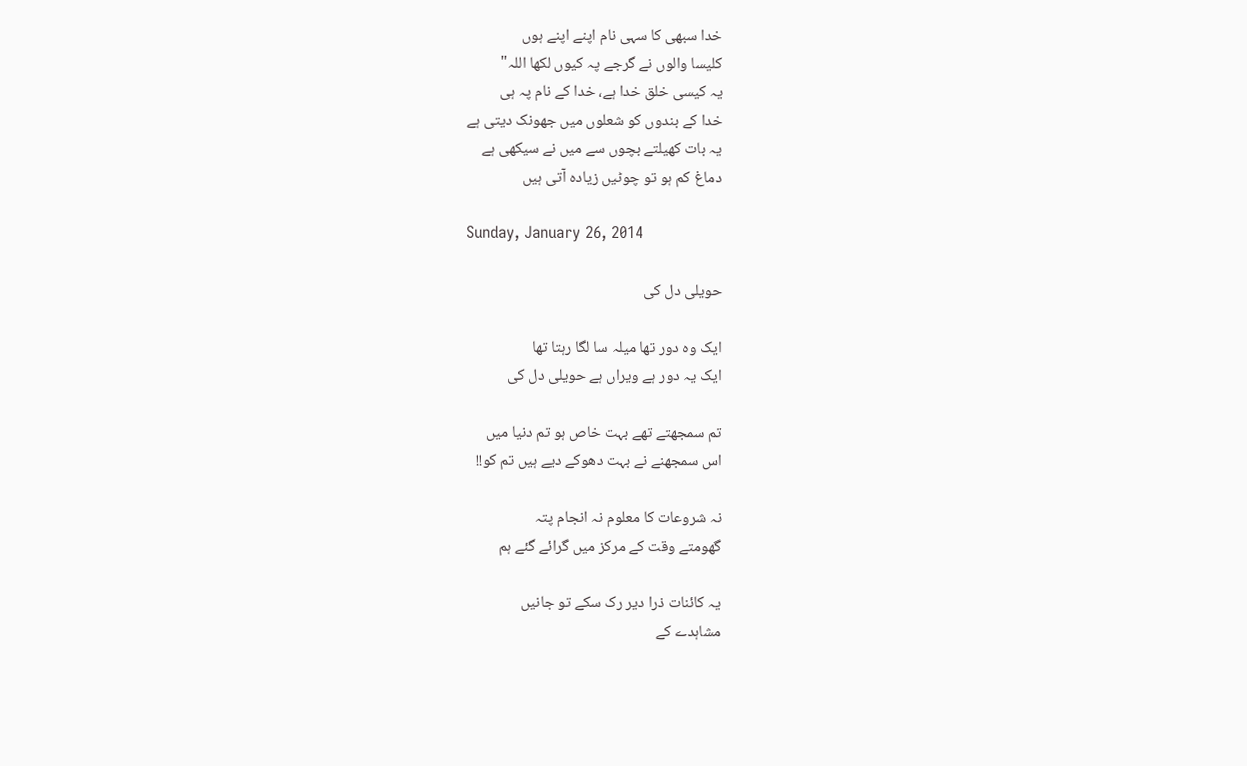خدا سبھی کا سہی نام اپنے اپنے ہوں
کلیسا والوں نے گرجے پہ کیوں لکھا اللہ"
یہ کیسی خلق خدا ہے، خدا کے نام پہ ہی
خدا کے بندوں کو شعلوں میں جھونک دیتی ہے
یہ بات کھیلتے بچوں سے میں نے سیکھی ہے
دماغ کم ہو تو چوٹیں زیادہ آتی ہیں

Sunday, January 26, 2014

حویلی دل کی

ایک وہ دور تھا میلہ سا لگا رہتا تھا
ایک یہ دور ہے ویراں ہے حویلی دل کی

تم سمجھتے تھے بہت خاص ہو تم دنیا میں
اس سمجھنے نے بہت دھوکے دیے ہیں تم کو!!

نہ شروعات کا معلوم نہ انجام پتہ
گھومتے وقت کے مرکز میں گرائے گئے ہم

یہ کائنات ذرا دیر رک سکے تو جانیں
مشاہدے کے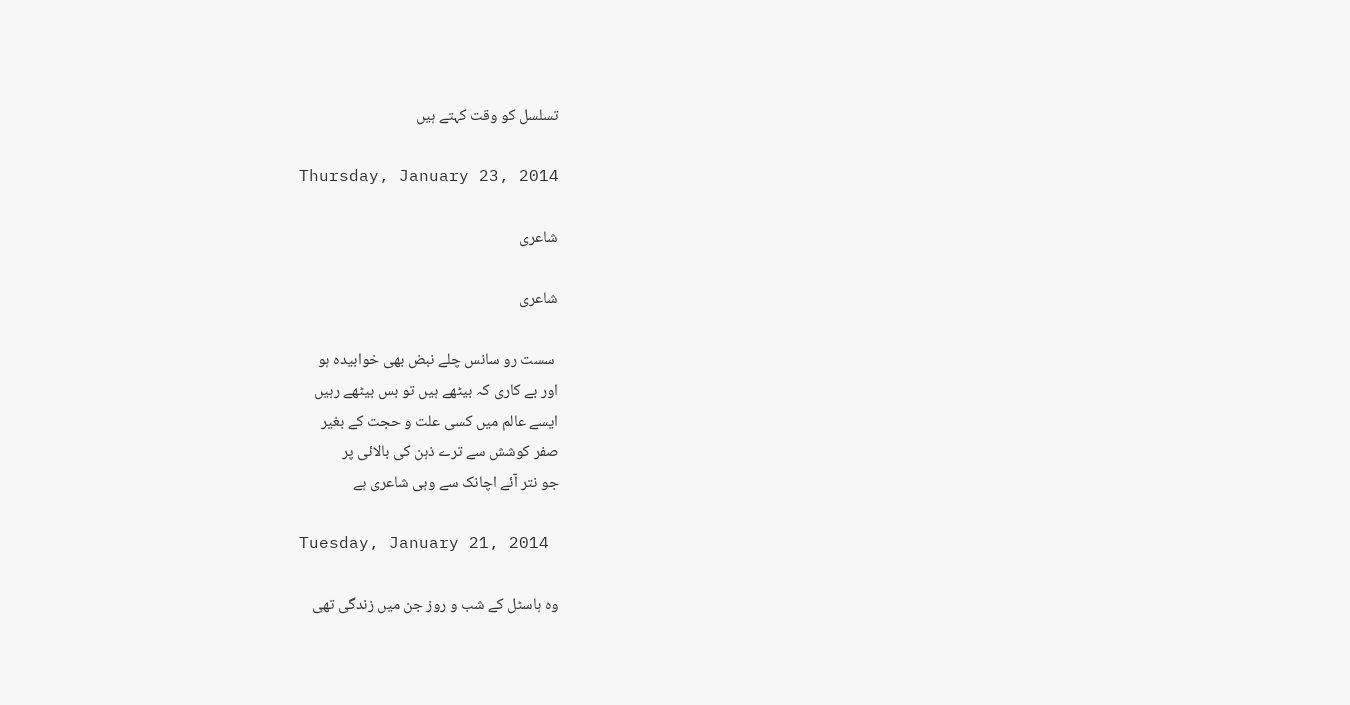تسلسل کو وقت کہتے ہیں

Thursday, January 23, 2014

شاعری

شاعری

 سست رو سانس چلے نبض بھی خوابیدہ ہو
اور بے کاری کہ بیٹھے ہیں تو بس بیٹھے رہیں
ایسے عالم میں کسی علت و حجت کے بغیر
صفر کوشش سے ترے ذہن کی بالائی پر
جو نتر آئے اچانک سے وہی شاعری ہے

Tuesday, January 21, 2014

وہ ہاسٹل کے شب و روز جن میں زندگی تھی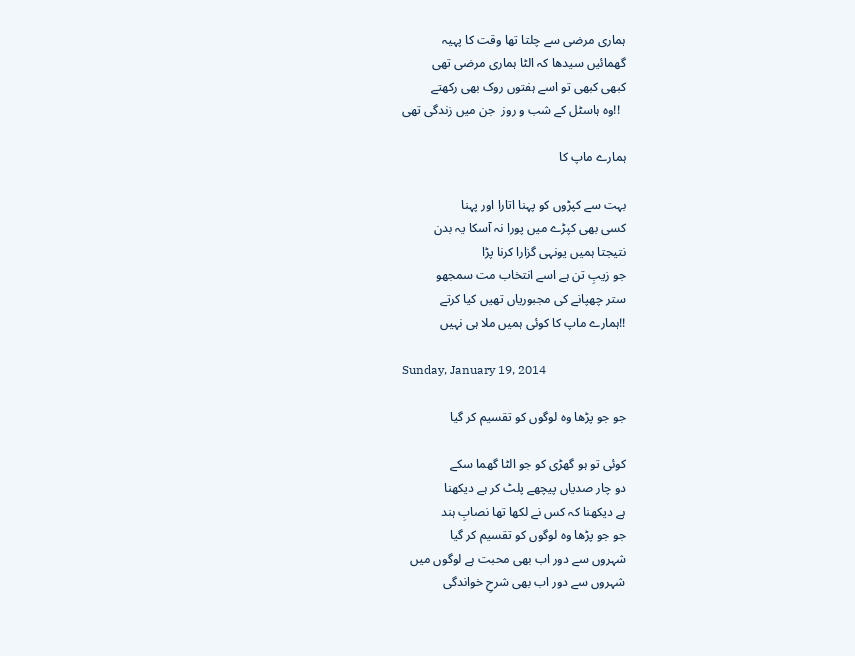ہماری مرضی سے چلتا تھا وقت کا پہیہ
گھمائیں سیدھا کہ الٹا ہماری مرضی تھی
کبھی کبھی تو اسے ہفتوں روک بھی رکھتے
  !!وہ ہاسٹل کے شب و روز  جن میں زندگی تھی

ہمارے ماپ کا

بہت سے کپڑوں کو پہنا اتارا اور پہنا
کسی بھی کپڑے میں پورا نہ آسکا یہ بدن
نتیجتا ہمیں یونہی گزارا کرنا پڑا
جو زیبِ تن ہے اسے انتخاب مت سمجھو
ستر چھپانے کی مجبوریاں تھیں کیا کرتے
!!ہمارے ماپ کا کوئی ہمیں ملا ہی نہیں

Sunday, January 19, 2014

جو جو پڑھا وہ لوگوں کو تقسیم کر گیا

کوئی تو ہو گھڑی کو جو الٹا گھما سکے
دو چار صدیاں پیچھے پلٹ کر ہے دیکھنا
ہے دیکھنا کہ کس نے لکھا تھا نصابِ ہند
جو جو پڑھا وہ لوگوں کو تقسیم کر گیا
شہروں سے دور اب بھی محبت ہے لوگوں میں
شہروں سے دور اب بھی شرحِ خواندگی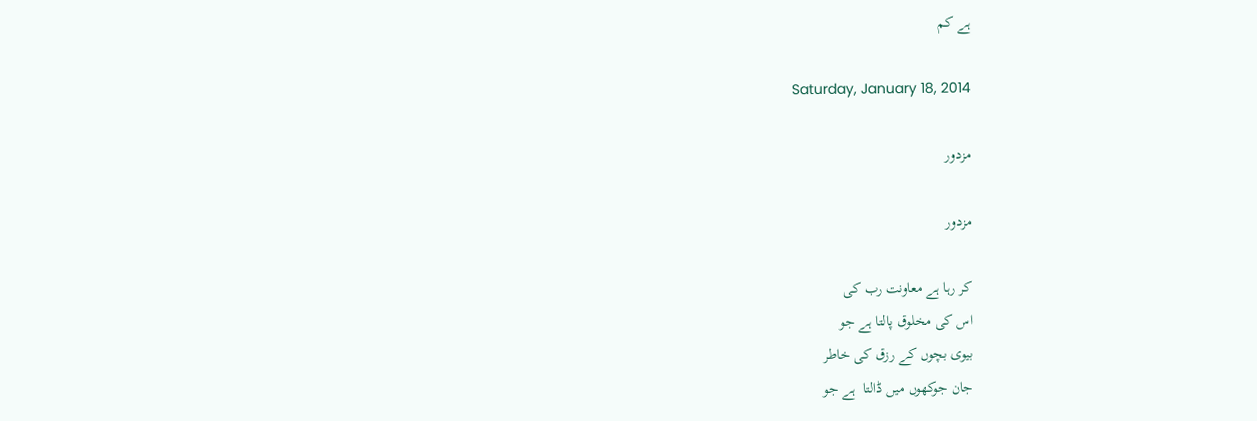ہے کم

Saturday, January 18, 2014

مزدور

مزدور

کر رہا ہے معاونت رب کی
اس کی مخلوق پالتا ہے جو
بیوی بچوں کے رزق کی خاطر
جان جوکھوں میں ڈالتا  ہے جو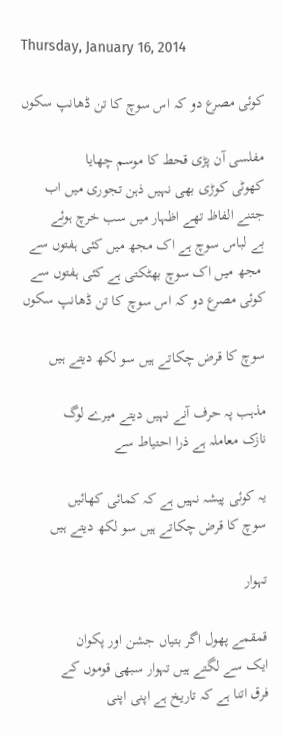Thursday, January 16, 2014

کوئی مصرع دو کہ اس سوچ کا تن ڈھانپ سکوں

مفلسی آن پڑی قحط کا موسم چھایا
کھوٹی کوڑی بھی نہیں ذہن تجوری میں اب
جتنے الفاظ تھے اظہار میں سب خرچ ہوئے
بے لباس سوچ ہے اک مجھ میں کئی ہفتوں سے
 مجھ میں اک سوچ بھٹکتی ہے کئی ہفتوں سے
کوئی مصرع دو کہ اس سوچ کا تن ڈھانپ سکوں

سوچ کا قرض چکاتے ہیں سو لکھ دیتے ہیں

مذہب پہ حرف آنے نہیں دیتے میرے لوگ
نازک معاملہ ہے ذرا احتیاط سے

یہ کوئی پیشہ نہیں ہے کہ کمائی کھائیں
سوچ کا قرض چکاتے ہیں سو لکھ دیتے ہیں

تہوار

قمقمے پھول اگر بتیاں جشن اور پکوان
ایک سے لگتے ہیں تہوار سبھی قوموں کے
فرق اتنا ہے کہ تاریخ ہے اپنی اپنی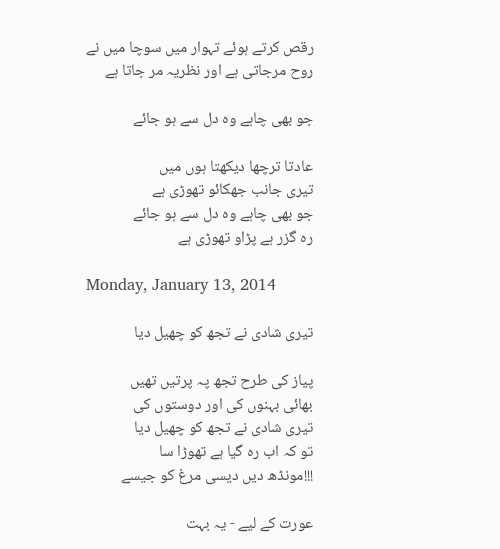رقص کرتے ہوئے تہوار میں سوچا میں نے
روح مرجاتی ہے اور نظریہ مر جاتا ہے

جو بھی چاہے وہ دل سے ہو جائے

عادتا ترچھا دیکھتا ہوں میں
تیری جانب جھکائو تھوڑی ہے
جو بھی چاہے وہ دل سے ہو جائے
رہ گزر ہے پڑاو تھوڑی ہے

Monday, January 13, 2014

تیری شادی نے تجھ کو چھیل دیا

پیاز کی طرح تجھ پہ پرتیں تھیں
بھائی بہنوں کی اور دوستوں کی
تیری شادی نے تجھ کو چھیل دیا
تو کہ اب رہ گیا ہے تھوڑا سا
!!!مونڈھ دیں دیسی مرغ کو جیسے

عورت کے لیے - یہ بہت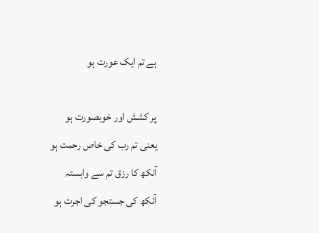ہے تم ایک عورت ہو

پر کشش اور خوبصورت ہو
یعنی تم رب کی خاص رحمت ہو
آنکھ کا رزق تم سے وابستہ
آنکھ کی جستجو کی اجرت ہو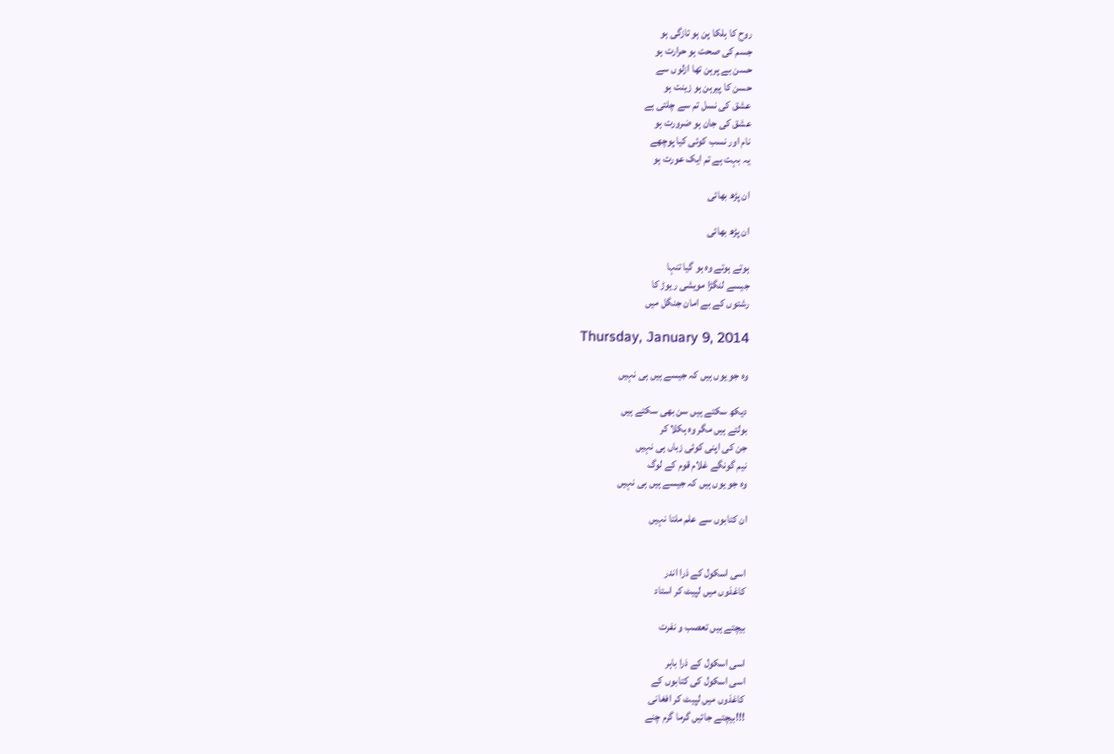روح کا ہلکا پن ہو تازگی ہو
جسم کی صحت ہو حرارت ہو
حسن بے پرہن تھا ازلوں سے
حسن کا پیرہن ہو زینت ہو
عشق کی نسل تم سے چلتی ہے
عشق کی جان ہو ضرورت ہو
نام اور نسب کوئی کیا پوچھے
یہ بہت ہے تم ایک عورت ہو

ان پڑھ بھائی

ان پڑھ بھائی

ہوتے ہوتے وہ ہو گیا تنہا
جیسے لنگڑا مویشی ریوڑ کا
رشتوں کے بے امان جنگل میں

Thursday, January 9, 2014

وہ جو یوں ہیں کہ جیسے ہیں ہی نہیں

دیکھ سکتے ہیں سن بھی سکتے ہیں
بولتے ہیں مگر وہ ہکلا کر
جن کی اپنی کوئی زباں ہی نہیں
نیم گونگے غلام قوم کے لوگ
وہ جو یوں ہیں کہ جیسے ہیں ہی نہیں

ان کتابوں سے علم ملتا نہیں


اسی اسکول کے ذرا اندر
کاغذوں میں لپیٹ کر استاد

بیچتے ہیں تعصب و نفرت

اسی اسکول کے ذرا باہر
اسی اسکول کی کتابوں کے
کاغذوں میں لپیٹ کر افغانی
!!!بیچتے جائیں گرما گرم چنے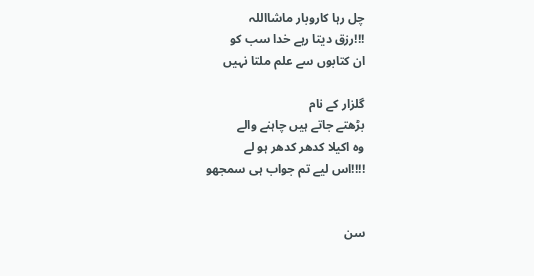چل رہا کاروبار ماشااللہ
!!!رزق دیتا رہے خدا سب کو
ان کتابوں سے علم ملتا نہیں

گلزار کے نام
بڑھتے جاتے ہیں چاہنے والے
وہ اکیلا کدھر کدھر ہو لے
!!!!اس لیے تم جواب ہی سمجھو


سن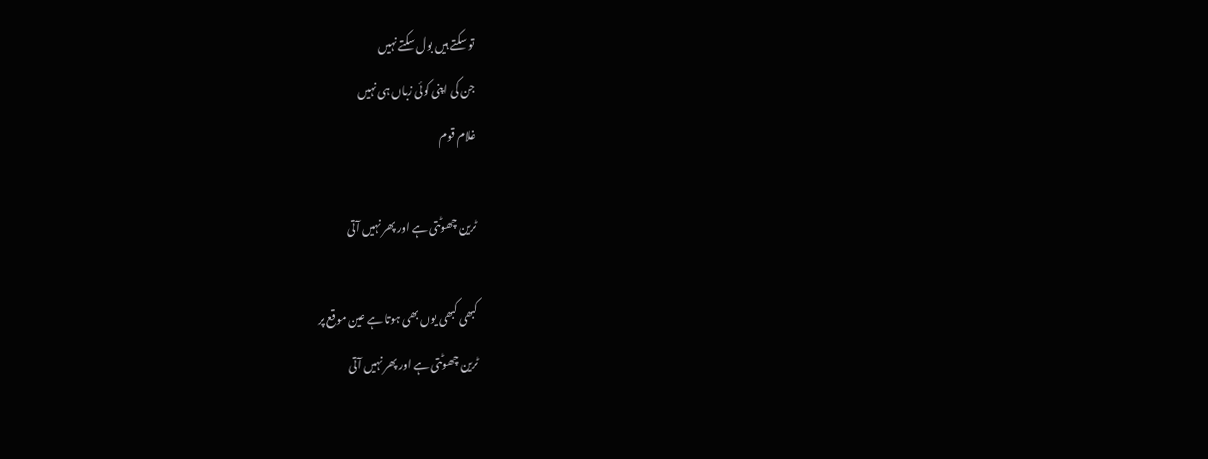تو سکتے ہیں بول سکتے نہیں
جن کی اپنی کوئی زباں ہی نہیں
غلام قوم

ٹرین چھوٹتی ہے اور پھر نہیں آتی

کبھی کبھی یوں بھی ہوتا ہے عین موقع پر
ٹرین چھوٹتی ہے اور پھر نہیں آتی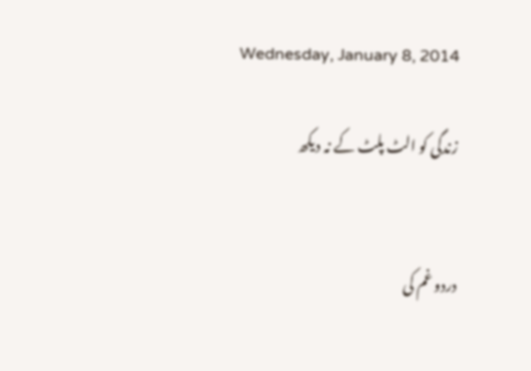Wednesday, January 8, 2014

زندگی کو الٹ پلٹ کے نہ دیکھ


دردو غم کی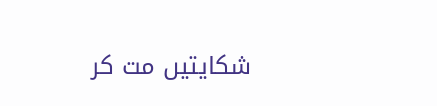شکایتیں مت کر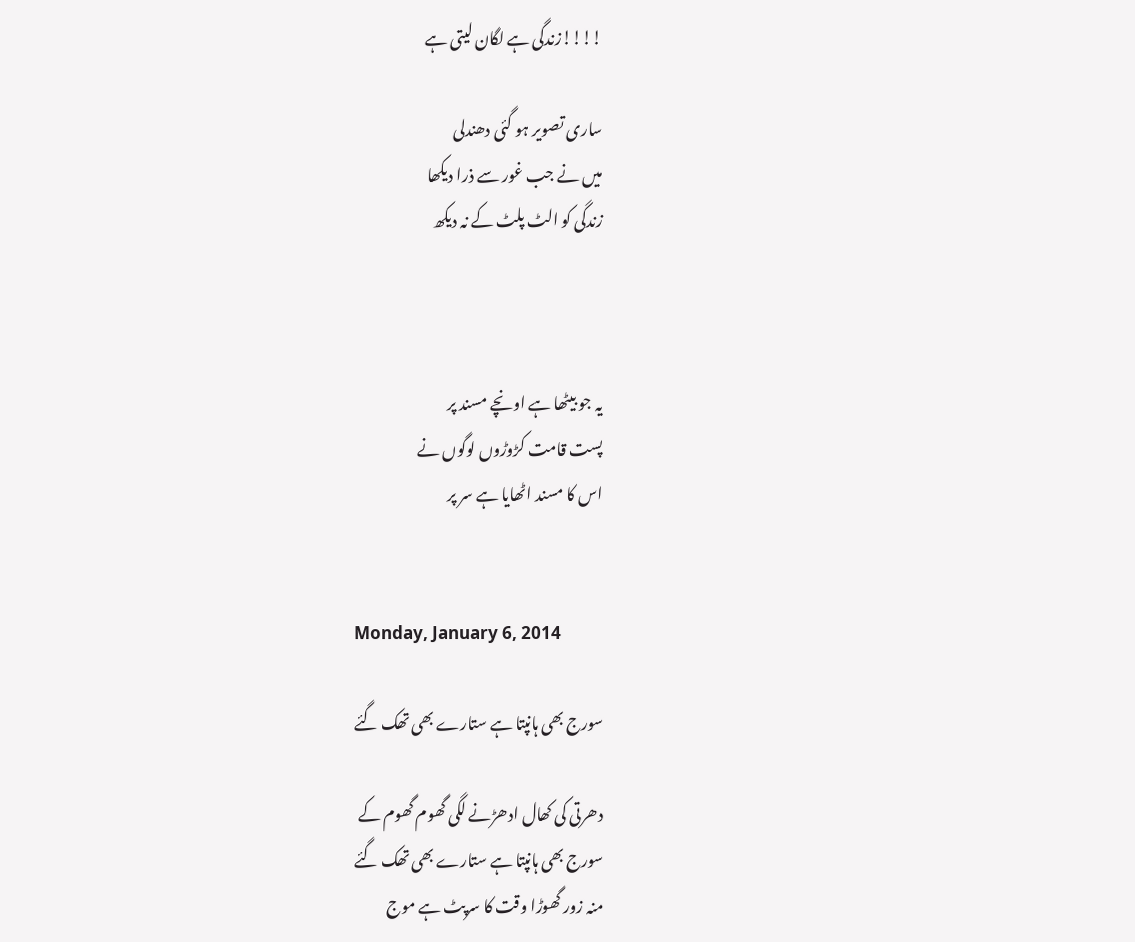!!!!زندگی ہے لگان لیتی ہے

ساری تصویر ہو گئی دھندلی
میں نے جب غور سے ذرا دیکھا
زندگی کو الٹ پلٹ کے نہ دیکھ



یہ جو بیٹھا ہے اونچے مسند پر
پست قامت کڑوڑوں لوگوں نے
اس کا مسند اٹھایا ہے سر پر


Monday, January 6, 2014

سورج بھی ہانپتا ہے ستارے بھی تھک گئے

دھرتی کی کھال ادھڑنے لگی گھوم گھوم کے
سورج بھی ہانپتا ہے ستارے بھی تھک گئے
منہ زور گھوڑا وقت کا سرپٹ ہے موج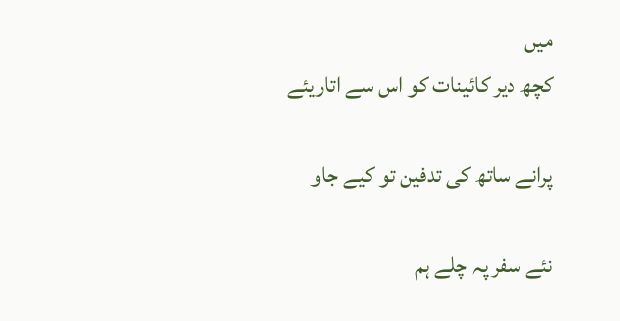میں
کچھ دیر کائینات کو اس سے اتاریئے

پرانے ساتھ کی تدفین تو کیے جاو

نئے سفر پہ چلے ہم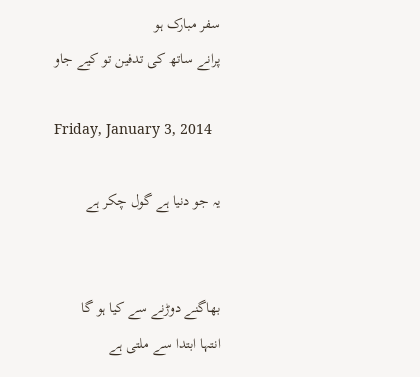سفر مبارک ہو
پرانے ساتھ کی تدفین تو کیے جاو

Friday, January 3, 2014

یہ جو دنیا ہے گول چکر ہے


بھاگنے دوڑنے سے کیا ہو گا
انتہا ابتدا سے ملتی ہے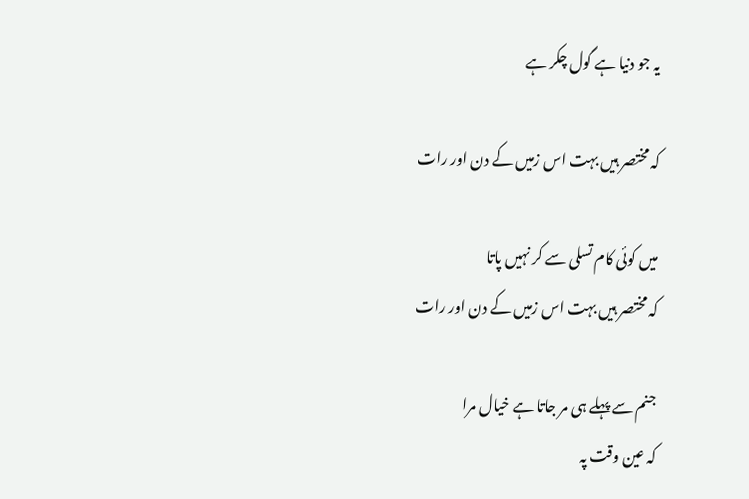یہ جو دنیا ہے گول چکر ہے

کہ مختصر ہیں بہت اس زمیں کے دن اور رات

میں کوئی کام تسلی سے کر نہیں پاتا
کہ مختصر ہیں بہت اس زمیں کے دن اور رات

جنم سے پہلے ہی مر جاتا ہے خیال مرا
کہ عین وقت پہ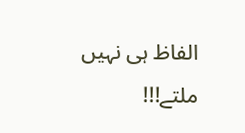الفاظ ہی نہیں ملتے!!!